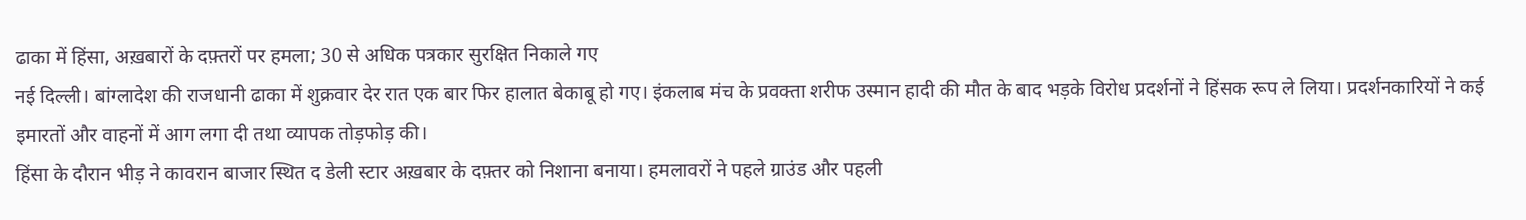ढाका में हिंसा, अख़बारों के दफ़्तरों पर हमला; 30 से अधिक पत्रकार सुरक्षित निकाले गए
नई दिल्ली। बांग्लादेश की राजधानी ढाका में शुक्रवार देर रात एक बार फिर हालात बेकाबू हो गए। इंकलाब मंच के प्रवक्ता शरीफ उस्मान हादी की मौत के बाद भड़के विरोध प्रदर्शनों ने हिंसक रूप ले लिया। प्रदर्शनकारियों ने कई इमारतों और वाहनों में आग लगा दी तथा व्यापक तोड़फोड़ की।
हिंसा के दौरान भीड़ ने कावरान बाजार स्थित द डेली स्टार अख़बार के दफ़्तर को निशाना बनाया। हमलावरों ने पहले ग्राउंड और पहली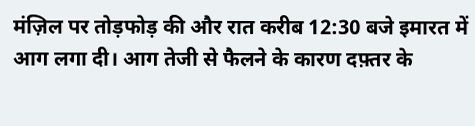मंज़िल पर तोड़फोड़ की और रात करीब 12:30 बजे इमारत में आग लगा दी। आग तेजी से फैलने के कारण दफ़्तर के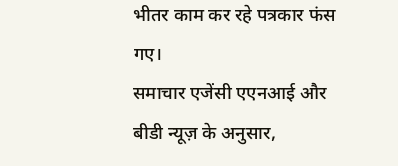भीतर काम कर रहे पत्रकार फंस गए।
समाचार एजेंसी एएनआई और बीडी न्यूज़ के अनुसार,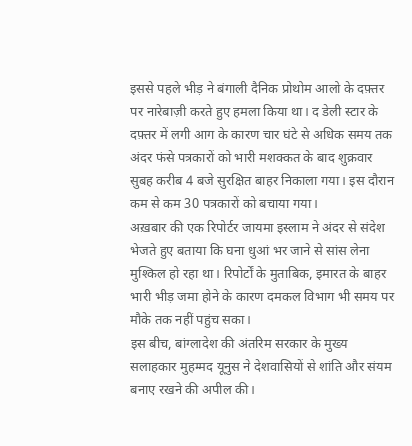इससे पहले भीड़ ने बंगाली दैनिक प्रोथोम आलो के दफ़्तर पर नारेबाज़ी करते हुए हमला किया था। द डेली स्टार के दफ़्तर में लगी आग के कारण चार घंटे से अधिक समय तक अंदर फंसे पत्रकारों को भारी मशक्कत के बाद शुक्रवार सुबह करीब 4 बजे सुरक्षित बाहर निकाला गया। इस दौरान कम से कम 30 पत्रकारों को बचाया गया।
अख़बार की एक रिपोर्टर जायमा इस्लाम ने अंदर से संदेश भेजते हुए बताया कि घना धुआं भर जाने से सांस लेना मुश्किल हो रहा था। रिपोर्टों के मुताबिक, इमारत के बाहर भारी भीड़ जमा होने के कारण दमकल विभाग भी समय पर मौके तक नहीं पहुंच सका।
इस बीच, बांग्लादेश की अंतरिम सरकार के मुख्य सलाहकार मुहम्मद यूनुस ने देशवासियों से शांति और संयम बनाए रखने की अपील की।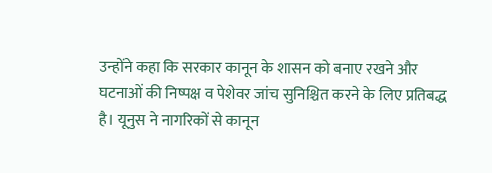उन्होंने कहा कि सरकार कानून के शासन को बनाए रखने और घटनाओं की निष्पक्ष व पेशेवर जांच सुनिश्चित करने के लिए प्रतिबद्ध है। यूनुस ने नागरिकों से कानून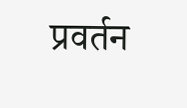प्रवर्तन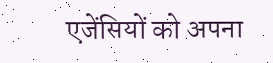एजेंसियों को अपना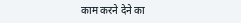काम करने देने का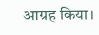आग्रह किया।